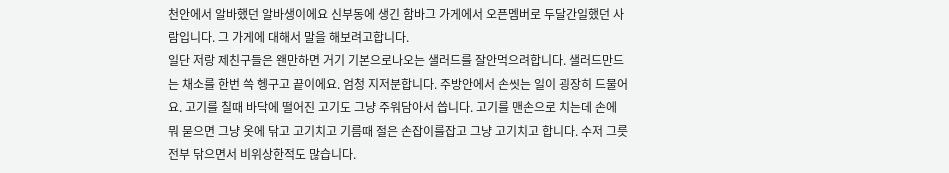천안에서 알바했던 알바생이에요 신부동에 생긴 함바그 가게에서 오픈멤버로 두달간일했던 사람입니다. 그 가게에 대해서 말을 해보려고합니다.
일단 저랑 제친구들은 왠만하면 거기 기본으로나오는 샐러드를 잘안먹으려합니다. 샐러드만드는 채소를 한번 쓱 헹구고 끝이에요. 엄청 지저분합니다. 주방안에서 손씻는 일이 굉장히 드물어요. 고기를 칠때 바닥에 떨어진 고기도 그냥 주워담아서 씁니다. 고기를 맨손으로 치는데 손에 뭐 묻으면 그냥 옷에 닦고 고기치고 기름때 절은 손잡이를잡고 그냥 고기치고 합니다. 수저 그릇 전부 닦으면서 비위상한적도 많습니다.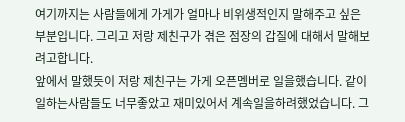여기까지는 사람들에게 가게가 얼마나 비위생적인지 말해주고 싶은 부분입니다. 그리고 저랑 제친구가 겪은 점장의 갑질에 대해서 말해보려고합니다.
앞에서 말했듯이 저랑 제친구는 가게 오픈멤버로 일을했습니다. 같이일하는사람들도 너무좋았고 재미있어서 계속일을하려했었습니다. 그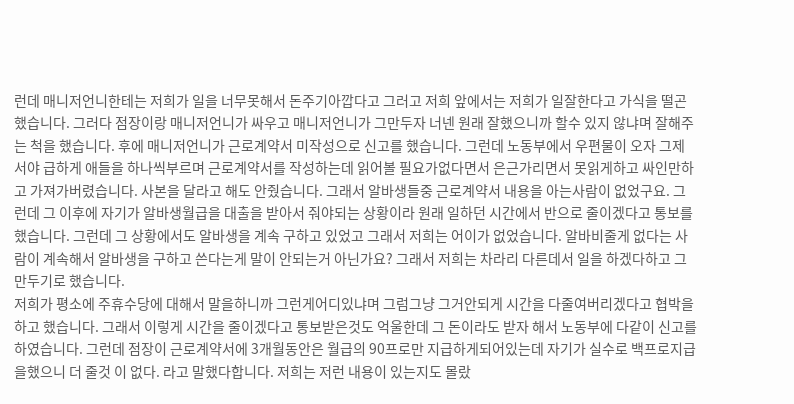런데 매니저언니한테는 저희가 일을 너무못해서 돈주기아깝다고 그러고 저희 앞에서는 저희가 일잘한다고 가식을 떨곤했습니다. 그러다 점장이랑 매니저언니가 싸우고 매니저언니가 그만두자 너넨 원래 잘했으니까 할수 있지 않냐며 잘해주는 척을 했습니다. 후에 매니저언니가 근로계약서 미작성으로 신고를 했습니다. 그런데 노동부에서 우편물이 오자 그제서야 급하게 애들을 하나씩부르며 근로계약서를 작성하는데 읽어볼 필요가없다면서 은근가리면서 못읽게하고 싸인만하고 가져가버렸습니다. 사본을 달라고 해도 안줬습니다. 그래서 알바생들중 근로계약서 내용을 아는사람이 없었구요. 그런데 그 이후에 자기가 알바생월급을 대출을 받아서 줘야되는 상황이라 원래 일하던 시간에서 반으로 줄이겠다고 통보를 했습니다. 그런데 그 상황에서도 알바생을 계속 구하고 있었고 그래서 저희는 어이가 없었습니다. 알바비줄게 없다는 사람이 계속해서 알바생을 구하고 쓴다는게 말이 안되는거 아닌가요? 그래서 저희는 차라리 다른데서 일을 하겠다하고 그만두기로 했습니다.
저희가 평소에 주휴수당에 대해서 말을하니까 그런게어디있냐며 그럼그냥 그거안되게 시간을 다줄여버리겠다고 협박을 하고 했습니다. 그래서 이렇게 시간을 줄이겠다고 통보받은것도 억울한데 그 돈이라도 받자 해서 노동부에 다같이 신고를 하였습니다. 그런데 점장이 근로계약서에 3개월동안은 월급의 90프로만 지급하게되어있는데 자기가 실수로 백프로지급을했으니 더 줄것 이 없다. 라고 말했다합니다. 저희는 저런 내용이 있는지도 몰랐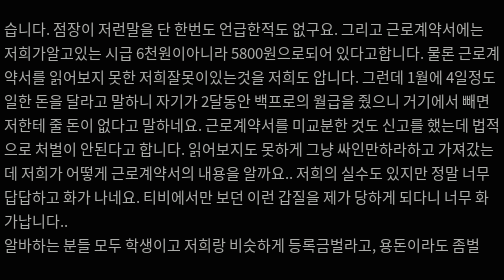습니다. 점장이 저런말을 단 한번도 언급한적도 없구요. 그리고 근로계약서에는 저희가알고있는 시급 6천원이아니라 5800원으로되어 있다고합니다. 물론 근로계약서를 읽어보지 못한 저희잘못이있는것을 저희도 압니다. 그런데 1월에 4일정도 일한 돈을 달라고 말하니 자기가 2달동안 백프로의 월급을 줬으니 거기에서 빼면 저한테 줄 돈이 없다고 말하네요. 근로계약서를 미교분한 것도 신고를 했는데 법적으로 처벌이 안된다고 합니다. 읽어보지도 못하게 그냥 싸인만하라하고 가져갔는데 저희가 어떻게 근로계약서의 내용을 알까요.. 저희의 실수도 있지만 정말 너무 답답하고 화가 나네요. 티비에서만 보던 이런 갑질을 제가 당하게 되다니 너무 화가납니다..
알바하는 분들 모두 학생이고 저희랑 비슷하게 등록금벌라고, 용돈이라도 좀벌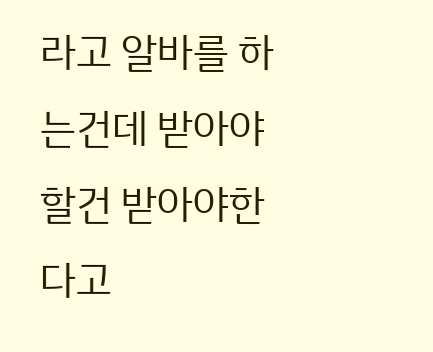라고 알바를 하는건데 받아야 할건 받아야한다고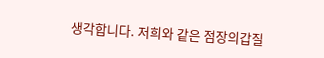생각합니다. 저희와 같은 점장의갑질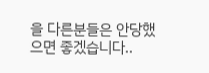을 다른분들은 안당했으면 좋겠습니다..